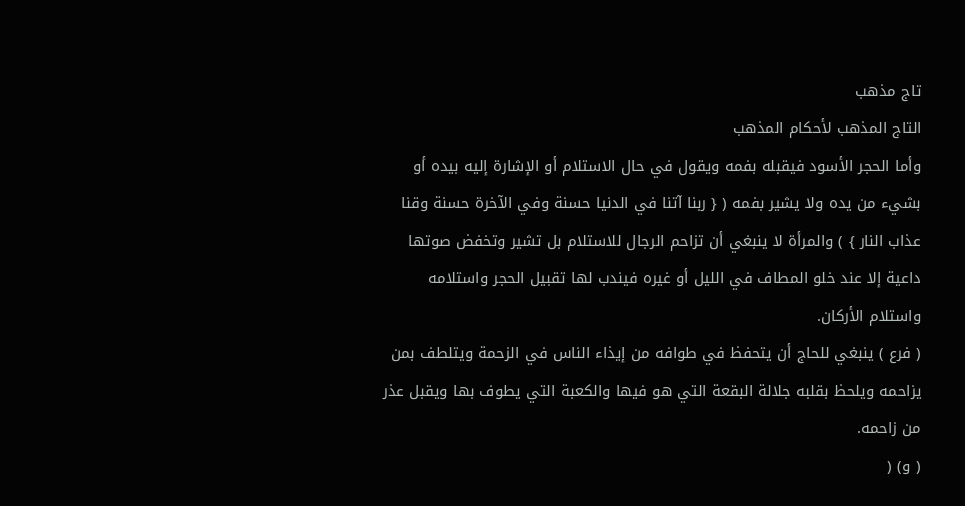تاج مذهب
التاج المذهب لأحكام المذهب
وأما الحجر الأسود فيقبله بفمه ويقول في حال الاستلام أو الإشارة إليه بيده أو بشيء من يده ولا يشير بفمه ( { ربنا آتنا في الدنيا حسنة وفي الآخرة حسنة وقنا عذاب النار } ) والمرأة لا ينبغي أن تزاحم الرجال للاستلام بل تشير وتخفض صوتها داعية إلا عند خلو المطاف في الليل أو غيره فيندب لها تقبيل الحجر واستلامه واستلام الأركان.
( فرع ) ينبغي للحاج أن يتحفظ في طوافه من إيذاء الناس في الزحمة ويتلطف بمن يزاحمه ويلحظ بقلبه جلالة البقعة التي هو فيها والكعبة التي يطوف بها ويقبل عذر من زاحمه.
( و) (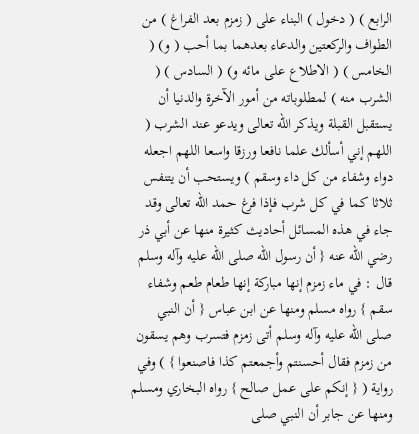الرابع ) ( دخول ) البناء على ( زمزم بعد الفراغ ) من الطواف والركعتين والدعاء بعدهما بما أحب ( و) ( الخامس ) ( الاطلاع على مائه و) ( السادس ) ( الشرب منه ) لمطلوباته من أمور الآخرة والدنيا أن يستقبل القبلة ويذكر الله تعالى ويدعو عند الشرب ( اللهم إني أسألك علما نافعا ورزقا واسعا اللهم اجعله دواء وشفاء من كل داء وسقم ) ويستحب أن يتنفس ثلاثا كما في كل شرب فإذا فرغ حمد الله تعالى وقد جاء في هذه المسائل أحاديث كثيرة منها عن أبي ذر رضي الله عنه { أن رسول الله صلى الله عليه وآله وسلم قال : في ماء زمزم إنها مباركة إنها طعام طعم وشفاء سقم } رواه مسلم ومنها عن ابن عباس { أن النبي صلى الله عليه وآله وسلم أتى زمزم فتسرب وهم يسقون من زمزم فقال أحسنتم وأجمعتم كذا فاصنعوا } ) وفي رواية ( { إنكم على عمل صالح } رواه البخاري ومسلم ومنها عن جابر أن النبي صلى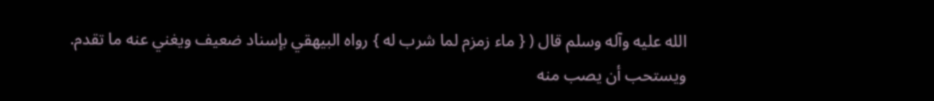الله عليه وآله وسلم قال ( { ماء زمزم لما شرب له } رواه البيهقي بإسناد ضعيف ويغني عنه ما تقدم.
ويستحب أن يصب منه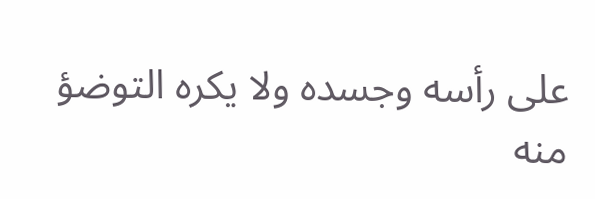على رأسه وجسده ولا يكره التوضؤ منه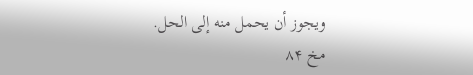ويجوز أن يحمل منه إلى الحل.
مخ ۸۴